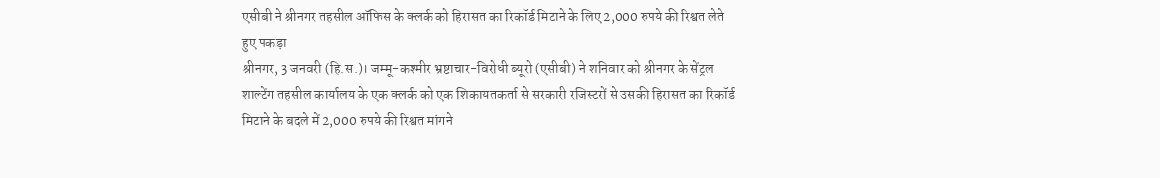एसीबी ने श्रीनगर तहसील ऑफिस के क्लर्क को हिरासत का रिकॉर्ड मिटाने के लिए 2,000 रुपये की रिश्वत लेते हुए पकड़ा
श्रीनगर, 3 जनवरी (हि.स.)। जम्मू-कश्मीर भ्रष्टाचार-विरोधी ब्यूरो (एसीबी) ने शनिवार को श्रीनगर के सेंट्रल शाल्टेंग तहसील कार्यालय के एक क्लर्क को एक शिकायतकर्ता से सरकारी रजिस्टरों से उसकी हिरासत का रिकॉर्ड मिटाने के बदले में 2,000 रुपये की रिश्वत मांगने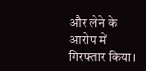और लेने के आरोप में गिरफ्तार किया।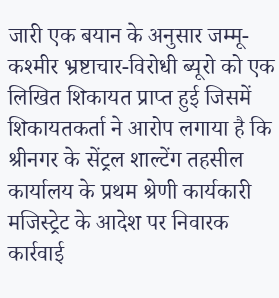जारी एक बयान के अनुसार जम्मू-कश्मीर भ्रष्टाचार-विरोधी ब्यूरो को एक लिखित शिकायत प्राप्त हुई जिसमें शिकायतकर्ता ने आरोप लगाया है कि श्रीनगर के सेंट्रल शाल्टेंग तहसील कार्यालय के प्रथम श्रेणी कार्यकारी मजिस्ट्रेट के आदेश पर निवारक कार्रवाई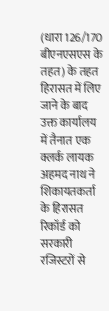(धारा 126/170 बीएनएसएस के तहत) के तहत हिरासत में लिए जाने के बाद उक्त कार्यालय में तैनात एक क्लर्क लायक अहमद नाथ ने शिकायतकर्ता के हिरासत रिकॉर्ड को सरकारी रजिस्टरों से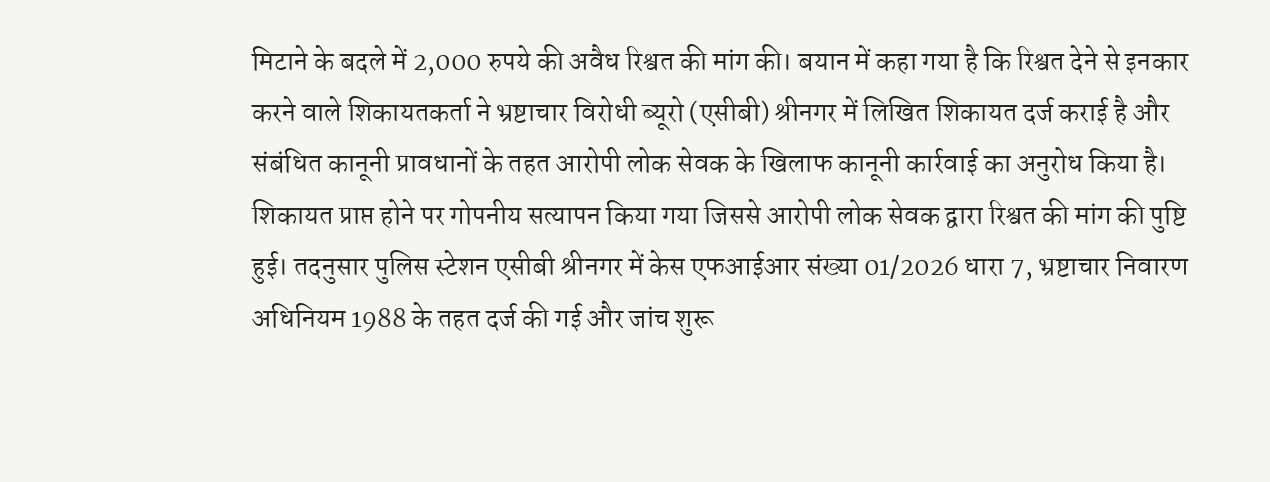मिटाने के बदले में 2,000 रुपये की अवैध रिश्वत की मांग की। बयान में कहा गया है कि रिश्वत देने से इनकार करने वाले शिकायतकर्ता ने भ्रष्टाचार विरोधी ब्यूरो (एसीबी) श्रीनगर में लिखित शिकायत दर्ज कराई है और संबंधित कानूनी प्रावधानों के तहत आरोपी लोक सेवक के खिलाफ कानूनी कार्रवाई का अनुरोध किया है।
शिकायत प्राप्त होने पर गोपनीय सत्यापन किया गया जिससे आरोपी लोक सेवक द्वारा रिश्वत की मांग की पुष्टि हुई। तदनुसार पुलिस स्टेशन एसीबी श्रीनगर में केस एफआईआर संख्या 01/2026 धारा 7, भ्रष्टाचार निवारण अधिनियम 1988 के तहत दर्ज की गई और जांच शुरू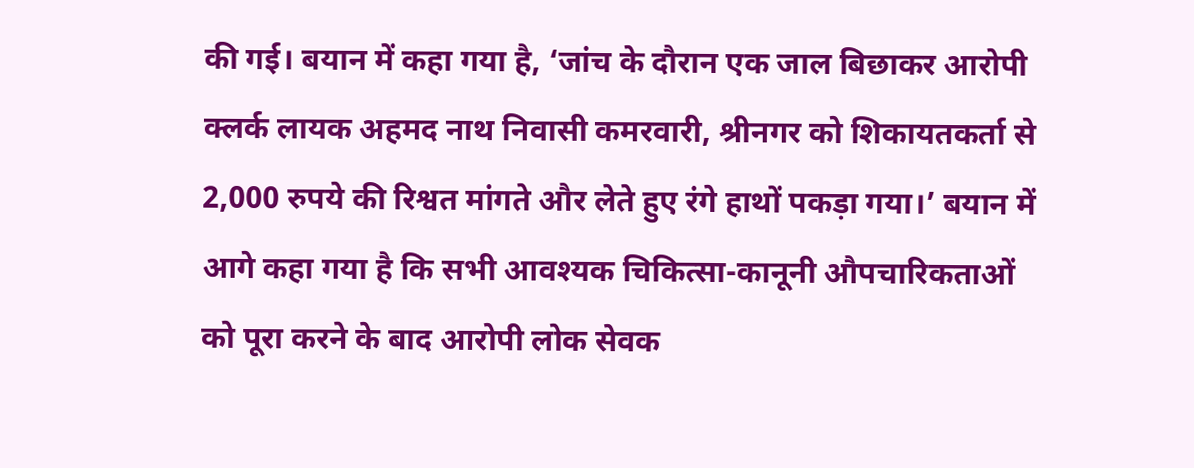की गई। बयान में कहा गया है, ‘जांच के दौरान एक जाल बिछाकर आरोपी क्लर्क लायक अहमद नाथ निवासी कमरवारी, श्रीनगर को शिकायतकर्ता से 2,000 रुपये की रिश्वत मांगते और लेते हुए रंगे हाथों पकड़ा गया।’ बयान में आगे कहा गया है कि सभी आवश्यक चिकित्सा-कानूनी औपचारिकताओं को पूरा करने के बाद आरोपी लोक सेवक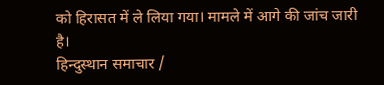को हिरासत में ले लिया गया। मामले में आगे की जांच जारी है।
हिन्दुस्थान समाचार /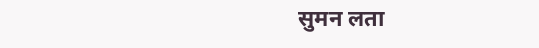सुमन लता